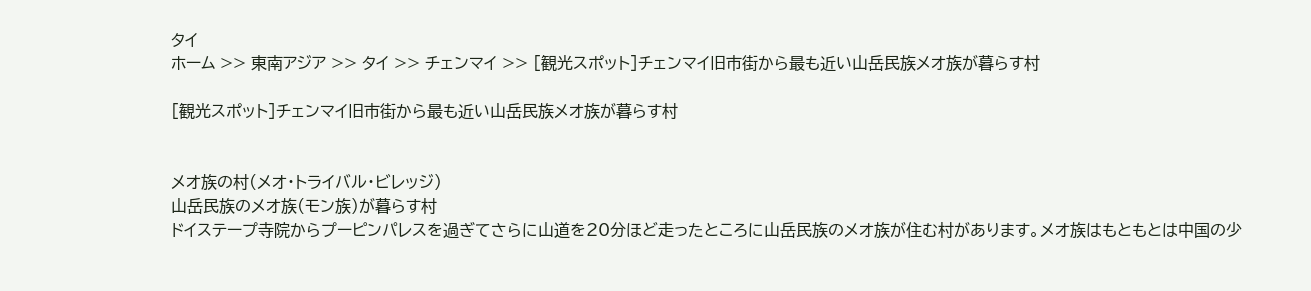タイ
ホーム >> 東南アジア >> タイ >> チェンマイ >> [観光スポット]チェンマイ旧市街から最も近い山岳民族メオ族が暮らす村

[観光スポット]チェンマイ旧市街から最も近い山岳民族メオ族が暮らす村


メオ族の村(メオ・トライバル・ビレッジ)
山岳民族のメオ族(モン族)が暮らす村
ドイステープ寺院からプーピンパレスを過ぎてさらに山道を20分ほど走ったところに山岳民族のメオ族が住む村があります。メオ族はもともとは中国の少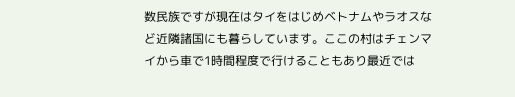数民族ですが現在はタイをはじめベトナムやラオスなど近隣諸国にも暮らしています。ここの村はチェンマイから車で1時間程度で行けることもあり最近では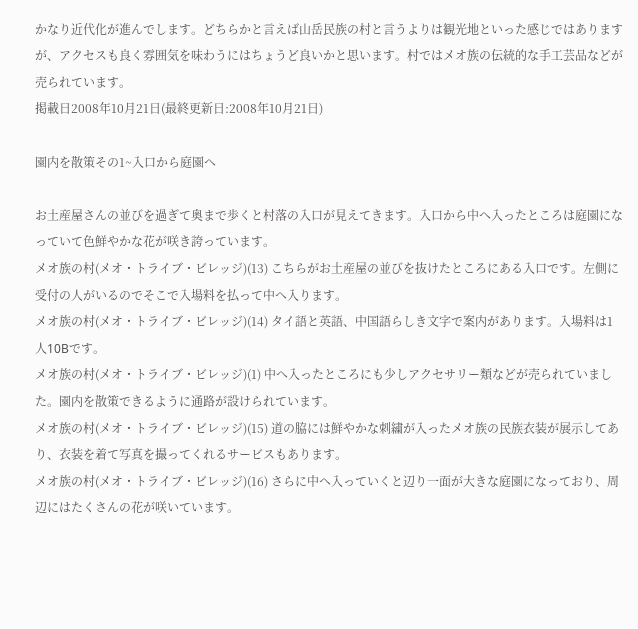かなり近代化が進んでします。どちらかと言えば山岳民族の村と言うよりは観光地といった感じではありますが、アクセスも良く雰囲気を味わうにはちょうど良いかと思います。村ではメオ族の伝統的な手工芸品などが売られています。
掲載日2008年10月21日(最終更新日:2008年10月21日)

園内を散策その1~入口から庭園へ

お土産屋さんの並びを過ぎて奥まで歩くと村落の入口が見えてきます。入口から中へ入ったところは庭園になっていて色鮮やかな花が咲き誇っています。
メオ族の村(メオ・トライブ・ビレッジ)(13) こちらがお土産屋の並びを抜けたところにある入口です。左側に受付の人がいるのでそこで入場料を払って中へ入ります。
メオ族の村(メオ・トライブ・ビレッジ)(14) タイ語と英語、中国語らしき文字で案内があります。入場料は1人10Bです。
メオ族の村(メオ・トライブ・ビレッジ)(1) 中へ入ったところにも少しアクセサリー類などが売られていました。園内を散策できるように通路が設けられています。
メオ族の村(メオ・トライブ・ビレッジ)(15) 道の脇には鮮やかな刺繍が入ったメオ族の民族衣装が展示してあり、衣装を着て写真を撮ってくれるサービスもあります。
メオ族の村(メオ・トライブ・ビレッジ)(16) さらに中へ入っていくと辺り一面が大きな庭園になっており、周辺にはたくさんの花が咲いています。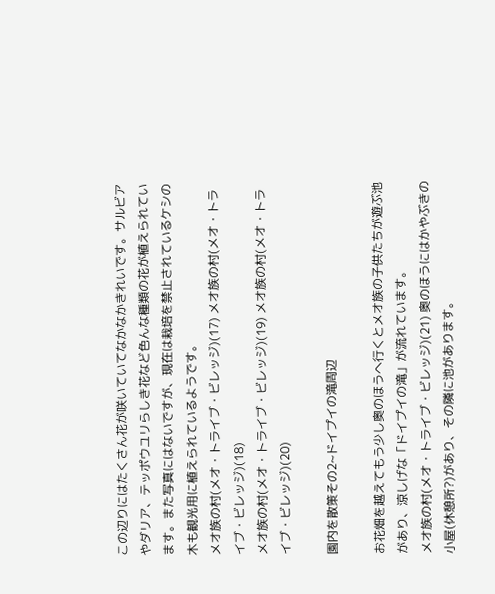この辺りにはたくさん花が咲いていてなかなかきれいです。サルビアやダリア、テッポウユリらしき花など色んな種類の花が植えられています。また写真にはないですが、現在は栽培を禁止されているケシの木も観光用に植えられているようです。
メオ族の村(メオ・トライブ・ビレッジ)(17) メオ族の村(メオ・トライブ・ビレッジ)(18)
メオ族の村(メオ・トライブ・ビレッジ)(19) メオ族の村(メオ・トライブ・ビレッジ)(20)

園内を散策その2~ドイプイの滝周辺

お花畑を越えてもう少し奥のほうへ行くとメオ族の子供たちが遊ぶ池があり、涼しげな「ドイプイの滝」が流れています。
メオ族の村(メオ・トライブ・ビレッジ)(21) 奥のほうにはかやぶきの小屋(休憩所?)があり、その隣に池があります。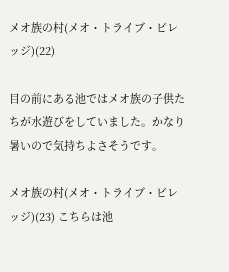メオ族の村(メオ・トライブ・ビレッジ)(22)

目の前にある池ではメオ族の子供たちが水遊びをしていました。かなり暑いので気持ちよさそうです。

メオ族の村(メオ・トライブ・ビレッジ)(23) こちらは池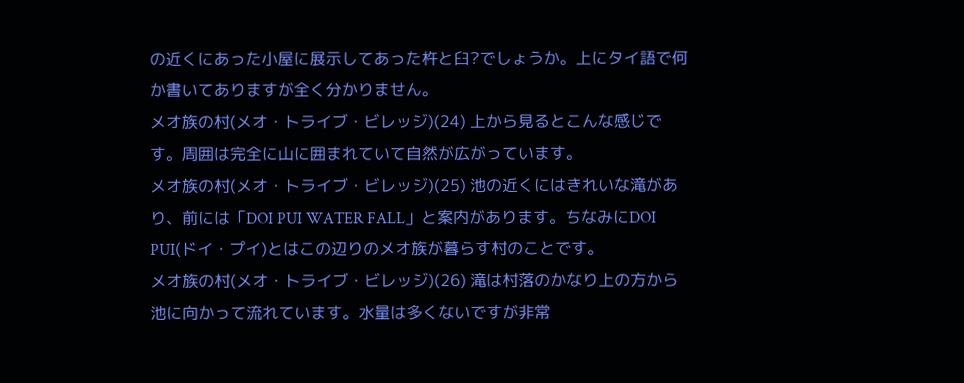の近くにあった小屋に展示してあった杵と臼?でしょうか。上にタイ語で何か書いてありますが全く分かりません。
メオ族の村(メオ・トライブ・ビレッジ)(24) 上から見るとこんな感じです。周囲は完全に山に囲まれていて自然が広がっています。
メオ族の村(メオ・トライブ・ビレッジ)(25) 池の近くにはきれいな滝があり、前には「DOI PUI WATER FALL」と案内があります。ちなみにDOI PUI(ドイ・プイ)とはこの辺りのメオ族が暮らす村のことです。
メオ族の村(メオ・トライブ・ビレッジ)(26) 滝は村落のかなり上の方から池に向かって流れています。水量は多くないですが非常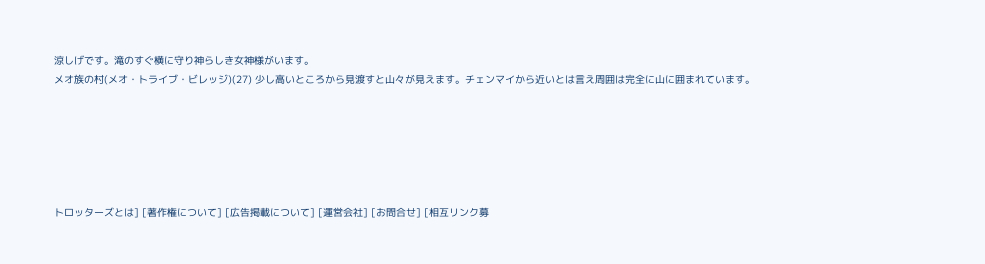涼しげです。滝のすぐ横に守り神らしき女神様がいます。
メオ族の村(メオ・トライブ・ビレッジ)(27) 少し高いところから見渡すと山々が見えます。チェンマイから近いとは言え周囲は完全に山に囲まれています。






トロッターズとは] [著作権について] [広告掲載について] [運営会社] [お問合せ] [相互リンク募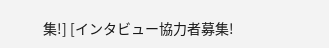集!] [インタビュー協力者募集!